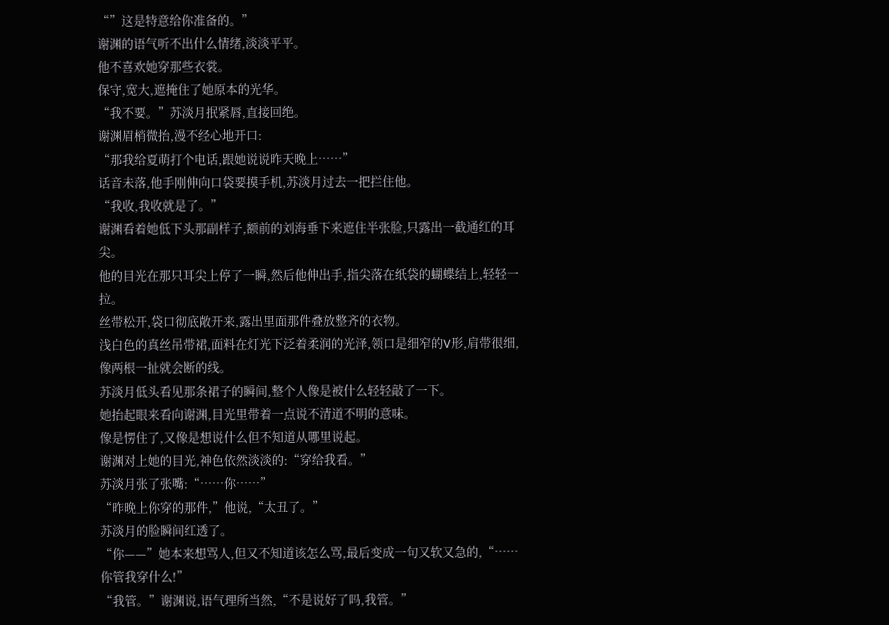“”这是特意给你准备的。”
谢渊的语气听不出什么情绪,淡淡平平。
他不喜欢她穿那些衣裳。
保守,宽大,遮掩住了她原本的光华。
“我不要。”苏淡月抿紧唇,直接回绝。
谢渊眉梢微抬,漫不经心地开口:
“那我给夏萌打个电话,跟她说说昨天晚上……”
话音未落,他手刚伸向口袋要摸手机,苏淡月过去一把拦住他。
“我收,我收就是了。”
谢渊看着她低下头那副样子,额前的刘海垂下来遮住半张脸,只露出一截通红的耳尖。
他的目光在那只耳尖上停了一瞬,然后他伸出手,指尖落在纸袋的蝴蝶结上,轻轻一拉。
丝带松开,袋口彻底敞开来,露出里面那件叠放整齐的衣物。
浅白色的真丝吊带裙,面料在灯光下泛着柔润的光泽,领口是细窄的V形,肩带很细,像两根一扯就会断的线。
苏淡月低头看见那条裙子的瞬间,整个人像是被什么轻轻敲了一下。
她抬起眼来看向谢渊,目光里带着一点说不清道不明的意味。
像是愣住了,又像是想说什么但不知道从哪里说起。
谢渊对上她的目光,神色依然淡淡的:“穿给我看。”
苏淡月张了张嘴:“……你……”
“昨晚上你穿的那件,”他说,“太丑了。”
苏淡月的脸瞬间红透了。
“你——”她本来想骂人,但又不知道该怎么骂,最后变成一句又软又急的,“……你管我穿什么!”
“我管。”谢渊说,语气理所当然,“不是说好了吗,我管。”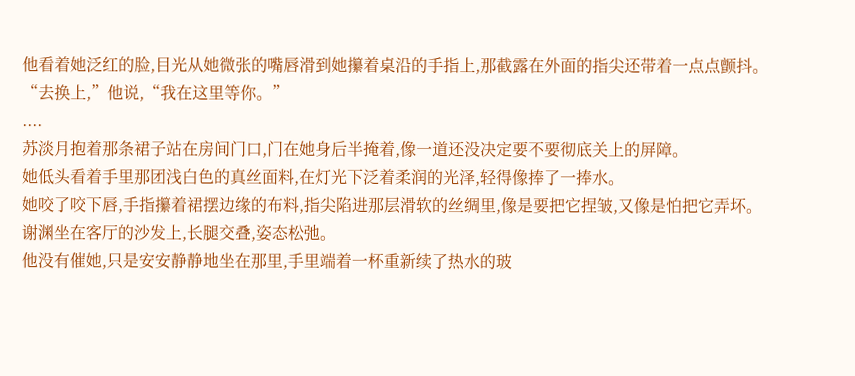他看着她泛红的脸,目光从她微张的嘴唇滑到她攥着桌沿的手指上,那截露在外面的指尖还带着一点点颤抖。
“去换上,”他说,“我在这里等你。”
....
苏淡月抱着那条裙子站在房间门口,门在她身后半掩着,像一道还没决定要不要彻底关上的屏障。
她低头看着手里那团浅白色的真丝面料,在灯光下泛着柔润的光泽,轻得像捧了一捧水。
她咬了咬下唇,手指攥着裙摆边缘的布料,指尖陷进那层滑软的丝绸里,像是要把它捏皱,又像是怕把它弄坏。
谢渊坐在客厅的沙发上,长腿交叠,姿态松弛。
他没有催她,只是安安静静地坐在那里,手里端着一杯重新续了热水的玻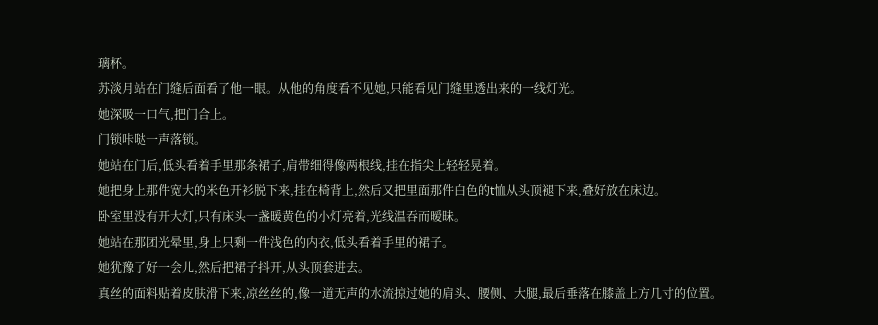璃杯。
苏淡月站在门缝后面看了他一眼。从他的角度看不见她,只能看见门缝里透出来的一线灯光。
她深吸一口气,把门合上。
门锁咔哒一声落锁。
她站在门后,低头看着手里那条裙子,肩带细得像两根线,挂在指尖上轻轻晃着。
她把身上那件宽大的米色开衫脱下来,挂在椅背上,然后又把里面那件白色的t恤从头顶褪下来,叠好放在床边。
卧室里没有开大灯,只有床头一盏暖黄色的小灯亮着,光线温吞而暧昧。
她站在那团光晕里,身上只剩一件浅色的内衣,低头看着手里的裙子。
她犹豫了好一会儿,然后把裙子抖开,从头顶套进去。
真丝的面料贴着皮肤滑下来,凉丝丝的,像一道无声的水流掠过她的肩头、腰侧、大腿,最后垂落在膝盖上方几寸的位置。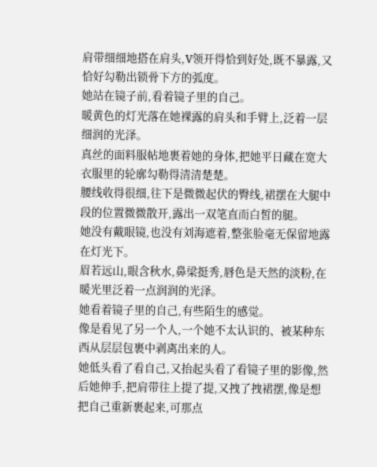肩带细细地搭在肩头,V领开得恰到好处,既不暴露,又恰好勾勒出锁骨下方的弧度。
她站在镜子前,看着镜子里的自己。
暖黄色的灯光落在她裸露的肩头和手臂上,泛着一层细润的光泽。
真丝的面料服帖地裹着她的身体,把她平日藏在宽大衣服里的轮廓勾勒得清清楚楚。
腰线收得很细,往下是微微起伏的臀线,裙摆在大腿中段的位置微微散开,露出一双笔直而白皙的腿。
她没有戴眼镜,也没有刘海遮着,整张脸毫无保留地露在灯光下。
眉若远山,眼含秋水,鼻梁挺秀,唇色是天然的淡粉,在暖光里泛着一点润润的光泽。
她看着镜子里的自己,有些陌生的感觉。
像是看见了另一个人,一个她不太认识的、被某种东西从层层包裹中剥离出来的人。
她低头看了看自己,又抬起头看了看镜子里的影像,然后她伸手,把肩带往上提了提,又拽了拽裙摆,像是想把自己重新裹起来,可那点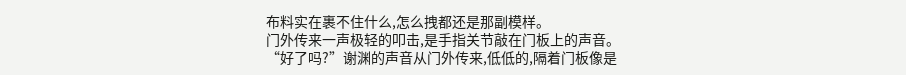布料实在裹不住什么,怎么拽都还是那副模样。
门外传来一声极轻的叩击,是手指关节敲在门板上的声音。
“好了吗?”谢渊的声音从门外传来,低低的,隔着门板像是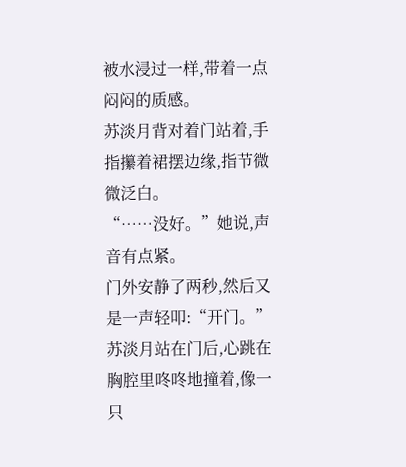被水浸过一样,带着一点闷闷的质感。
苏淡月背对着门站着,手指攥着裙摆边缘,指节微微泛白。
“……没好。”她说,声音有点紧。
门外安静了两秒,然后又是一声轻叩:“开门。”
苏淡月站在门后,心跳在胸腔里咚咚地撞着,像一只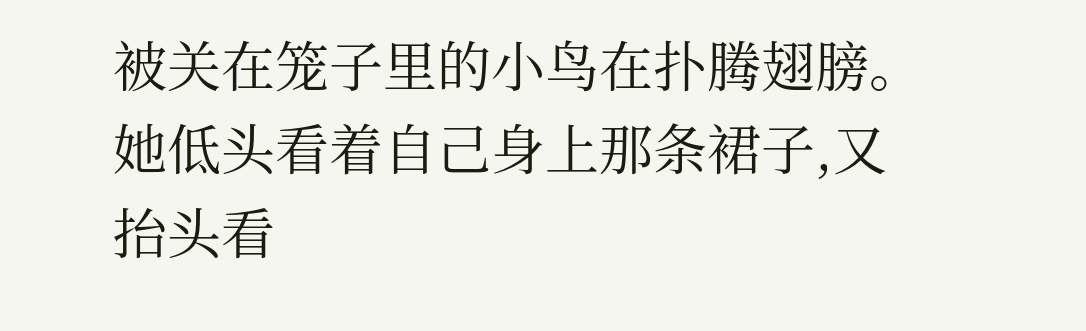被关在笼子里的小鸟在扑腾翅膀。
她低头看着自己身上那条裙子,又抬头看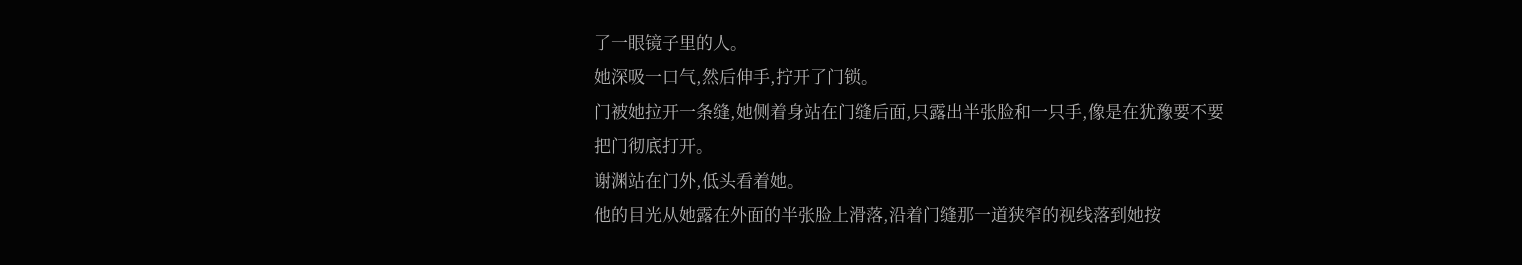了一眼镜子里的人。
她深吸一口气,然后伸手,拧开了门锁。
门被她拉开一条缝,她侧着身站在门缝后面,只露出半张脸和一只手,像是在犹豫要不要把门彻底打开。
谢渊站在门外,低头看着她。
他的目光从她露在外面的半张脸上滑落,沿着门缝那一道狭窄的视线落到她按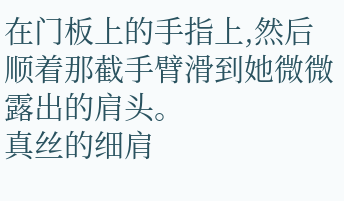在门板上的手指上,然后顺着那截手臂滑到她微微露出的肩头。
真丝的细肩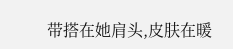带搭在她肩头,皮肤在暖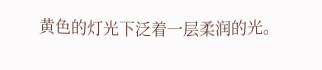黄色的灯光下泛着一层柔润的光。